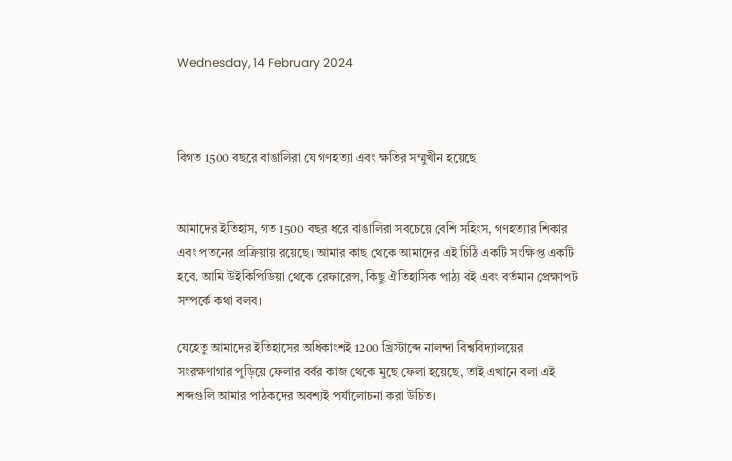Wednesday, 14 February 2024



বিগত 1500 বছরে বাঙালিরা যে গণহত্যা এবং ক্ষতির সম্মুখীন হয়েছে


আমাদের ইতিহাস, গত 1500 বছর ধরে বাঙালিরা সবচেয়ে বেশি সহিংস, গণহত্যার শিকার এবং পতনের প্রক্রিয়ায় রয়েছে। আমার কাছ থেকে আমাদের এই চিঠি একটি সংক্ষিপ্ত একটি হবে. আমি উইকিপিডিয়া থেকে রেফারেন্স, কিছু ঐতিহাসিক পাঠ্য বই এবং বর্তমান প্রেক্ষাপট সম্পর্কে কথা বলব।

যেহেতু আমাদের ইতিহাসের অধিকাংশই 1200 খ্রিস্টাব্দে নালন্দা বিশ্ববিদ্যালয়ের সংরক্ষণাগার পুড়িয়ে ফেলার বর্বর কাজ থেকে মুছে ফেলা হয়েছে, তাই এখানে বলা এই শব্দগুলি আমার পাঠকদের অবশ্যই পর্যালোচনা করা উচিত।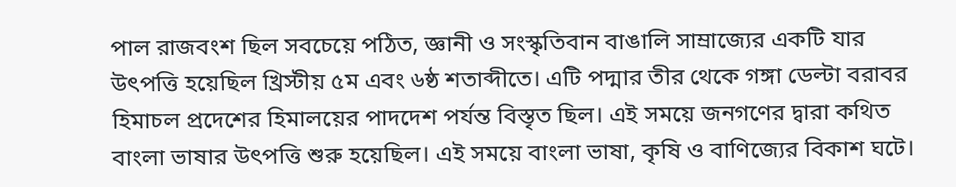পাল রাজবংশ ছিল সবচেয়ে পঠিত, জ্ঞানী ও সংস্কৃতিবান বাঙালি সাম্রাজ্যের একটি যার উৎপত্তি হয়েছিল খ্রিস্টীয় ৫ম এবং ৬ষ্ঠ শতাব্দীতে। এটি পদ্মার তীর থেকে গঙ্গা ডেল্টা বরাবর হিমাচল প্রদেশের হিমালয়ের পাদদেশ পর্যন্ত বিস্তৃত ছিল। এই সময়ে জনগণের দ্বারা কথিত বাংলা ভাষার উৎপত্তি শুরু হয়েছিল। এই সময়ে বাংলা ভাষা, কৃষি ও বাণিজ্যের বিকাশ ঘটে।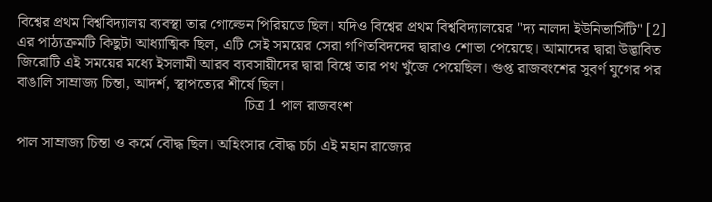বিশ্বের প্রথম বিশ্ববিদ্যালয় ব্যবস্থা তার গোল্ডেন পিরিয়ডে ছিল। যদিও বিশ্বের প্রথম বিশ্ববিদ্যালয়ের "দ্য নালদা ইউনিভার্সিটি" [2] এর পাঠ্যক্রমটি কিছুটা আধ্যাত্মিক ছিল, এটি সেই সময়ের সেরা গণিতবিদদের দ্বারাও শোভা পেয়েছে। আমাদের দ্বারা উদ্ভাবিত জিরোটি এই সময়ের মধ্যে ইসলামী আরব ব্যবসায়ীদের দ্বারা বিশ্বে তার পথ খুঁজে পেয়েছিল। গুপ্ত রাজবংশের সুবর্ণ যুগের পর বাঙালি সাম্রাজ্য চিন্তা, আদর্শ, স্থাপত্যের শীর্ষে ছিল।
                                                           চিত্র 1 পাল রাজবংশ

পাল সাম্রাজ্য চিন্তা ও কর্মে বৌদ্ধ ছিল। অহিংসার বৌদ্ধ চর্চা এই মহান রাজ্যের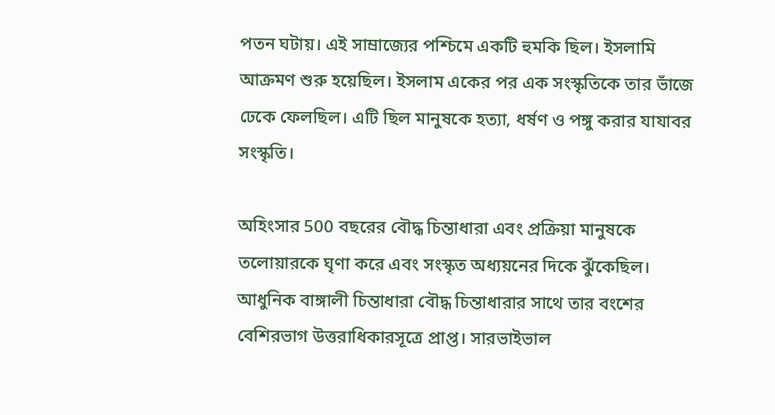পতন ঘটায়। এই সাম্রাজ্যের পশ্চিমে একটি হুমকি ছিল। ইসলামি আক্রমণ শুরু হয়েছিল। ইসলাম একের পর এক সংস্কৃতিকে তার ভাঁজে ঢেকে ফেলছিল। এটি ছিল মানুষকে হত্যা, ধর্ষণ ও পঙ্গু করার যাযাবর সংস্কৃতি।

অহিংসার 500 বছরের বৌদ্ধ চিন্তাধারা এবং প্রক্রিয়া মানুষকে তলোয়ারকে ঘৃণা করে এবং সংস্কৃত অধ্যয়নের দিকে ঝুঁকেছিল। আধুনিক বাঙ্গালী চিন্তাধারা বৌদ্ধ চিন্তাধারার সাথে তার বংশের বেশিরভাগ উত্তরাধিকারসূত্রে প্রাপ্ত। সারভাইভাল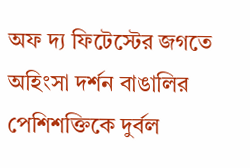অফ দ্য ফিটেস্টের জগতে অহিংসা দর্শন বাঙালির পেশিশক্তিকে দুর্বল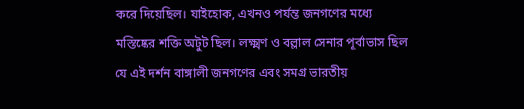করে দিয়েছিল। যাইহোক, এখনও পর্যন্ত জনগণের মধ্যে মস্তিষ্কের শক্তি অটুট ছিল। লক্ষ্মণ ও বল্লাল সেনার পূর্বাভাস ছিল যে এই দর্শন বাঙ্গালী জনগণের এবং সমগ্র ভারতীয়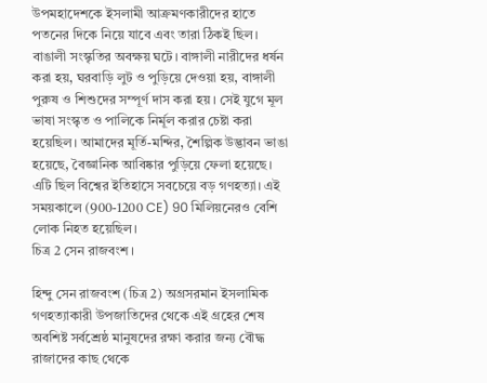উপমহাদেশকে ইসলামী আক্রমণকারীদের হাতে পতনের দিকে নিয়ে যাবে এবং তারা ঠিকই ছিল। বাঙালী সংস্কৃতির অবক্ষয় ঘটে। বাঙ্গালী নারীদের ধর্ষন করা হয়, ঘরবাড়ি লুট ও পুড়িয়ে দেওয়া হয়, বাঙ্গালী পুরুষ ও শিশুদের সম্পূর্ণ দাস করা হয়। সেই যুগে মূল ভাষা সংস্কৃত ও পালিকে নির্মূল করার চেষ্টা করা হয়েছিল। আমাদের মূর্তি-মন্দির, শৈল্পিক উদ্ভাবন ভাঙা হয়েছে, বৈজ্ঞানিক আবিষ্কার পুড়িয়ে ফেলা হয়েছে। এটি ছিল বিশ্বের ইতিহাসে সবচেয়ে বড় গণহত্যা। এই সময়কালে (900-1200 CE) 90 মিলিয়নেরও বেশি লোক নিহত হয়েছিল।
চিত্র 2 সেন রাজবংশ।

হিন্দু সেন রাজবংশ (চিত্র 2) অগ্রসরমান ইসলামিক গণহত্যাকারী উপজাতিদের থেকে এই গ্রহের শেষ অবশিষ্ট সর্বশ্রেষ্ঠ মানুষদের রক্ষা করার জন্য বৌদ্ধ রাজাদের কাছ থেকে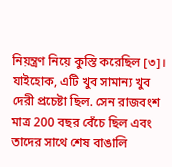নিয়ন্ত্রণ নিয়ে কুস্তি করেছিল [৩]। যাইহোক, এটি খুব সামান্য খুব দেরী প্রচেষ্টা ছিল. সেন রাজবংশ মাত্র 200 বছর বেঁচে ছিল এবং তাদের সাথে শেষ বাঙালি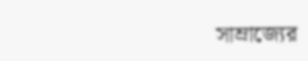সাম্রাজ্যের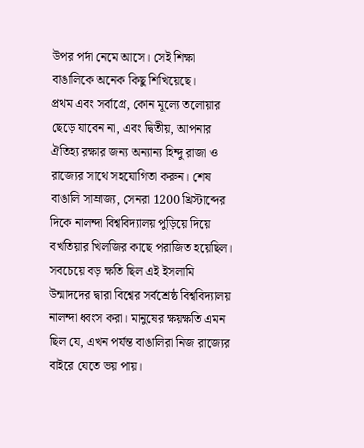উপর পর্দা নেমে আসে। সেই শিক্ষা বাঙালিকে অনেক কিছু শিখিয়েছে।
প্রথম এবং সর্বাগ্রে, কোন মূল্যে তলোয়ার ছেড়ে যাবেন না, এবং দ্বিতীয়, আপনার ঐতিহ্য রক্ষার জন্য অন্যান্য হিন্দু রাজা ও রাজ্যের সাথে সহযোগিতা করুন। শেষ বাঙালি সাম্রাজ্য, সেনরা 1200 খ্রিস্টাব্দের দিকে নালন্দা বিশ্ববিদ্যালয় পুড়িয়ে দিয়ে বখতিয়ার খিলজির কাছে পরাজিত হয়েছিল। সবচেয়ে বড় ক্ষতি ছিল এই ইসলামি উন্মাদদের দ্বারা বিশ্বের সর্বশ্রেষ্ঠ বিশ্ববিদ্যালয় নালন্দা ধ্বংস করা। মানুষের ক্ষয়ক্ষতি এমন ছিল যে, এখন পর্যন্ত বাঙালিরা নিজ রাজ্যের বাইরে যেতে ভয় পায়।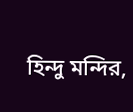হিন্দু মন্দির,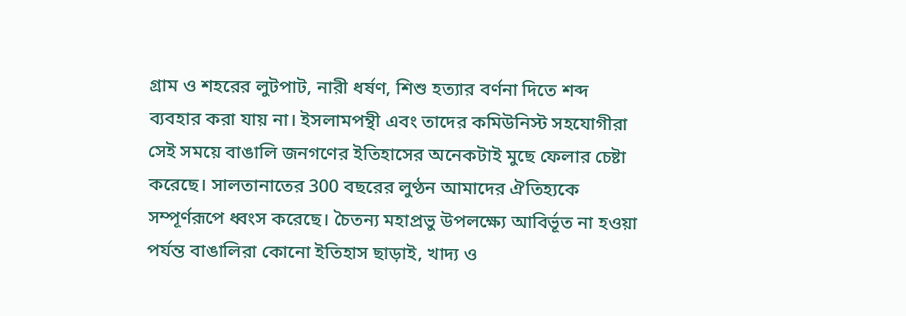গ্রাম ও শহরের লুটপাট, নারী ধর্ষণ, শিশু হত্যার বর্ণনা দিতে শব্দ ব্যবহার করা যায় না। ইসলামপন্থী এবং তাদের কমিউনিস্ট সহযোগীরা সেই সময়ে বাঙালি জনগণের ইতিহাসের অনেকটাই মুছে ফেলার চেষ্টা করেছে। সালতানাতের 300 বছরের লুণ্ঠন আমাদের ঐতিহ্যকে সম্পূর্ণরূপে ধ্বংস করেছে। চৈতন্য মহাপ্রভু উপলক্ষ্যে আবির্ভূত না হওয়া পর্যন্ত বাঙালিরা কোনো ইতিহাস ছাড়াই, খাদ্য ও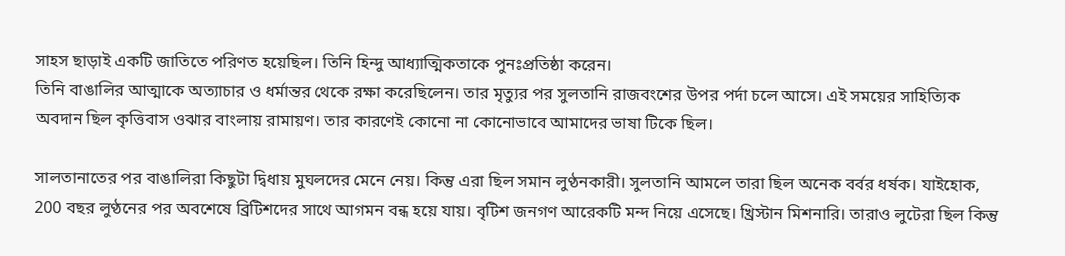সাহস ছাড়াই একটি জাতিতে পরিণত হয়েছিল। তিনি হিন্দু আধ্যাত্মিকতাকে পুনঃপ্রতিষ্ঠা করেন।
তিনি বাঙালির আত্মাকে অত্যাচার ও ধর্মান্তর থেকে রক্ষা করেছিলেন। তার মৃত্যুর পর সুলতানি রাজবংশের উপর পর্দা চলে আসে। এই সময়ের সাহিত্যিক অবদান ছিল কৃত্তিবাস ওঝার বাংলায় রামায়ণ। তার কারণেই কোনো না কোনোভাবে আমাদের ভাষা টিকে ছিল।

সালতানাতের পর বাঙালিরা কিছুটা দ্বিধায় মুঘলদের মেনে নেয়। কিন্তু এরা ছিল সমান লুণ্ঠনকারী। সুলতানি আমলে তারা ছিল অনেক বর্বর ধর্ষক। যাইহোক, 200 বছর লুণ্ঠনের পর অবশেষে ব্রিটিশদের সাথে আগমন বন্ধ হয়ে যায়। বৃটিশ জনগণ আরেকটি মন্দ নিয়ে এসেছে। খ্রিস্টান মিশনারি। তারাও লুটেরা ছিল কিন্তু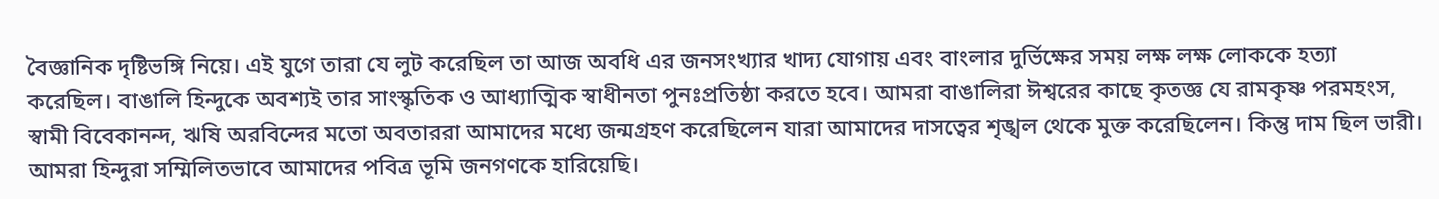বৈজ্ঞানিক দৃষ্টিভঙ্গি নিয়ে। এই যুগে তারা যে লুট করেছিল তা আজ অবধি এর জনসংখ্যার খাদ্য যোগায় এবং বাংলার দুর্ভিক্ষের সময় লক্ষ লক্ষ লোককে হত্যা করেছিল। বাঙালি হিন্দুকে অবশ্যই তার সাংস্কৃতিক ও আধ্যাত্মিক স্বাধীনতা পুনঃপ্রতিষ্ঠা করতে হবে। আমরা বাঙালিরা ঈশ্বরের কাছে কৃতজ্ঞ যে রামকৃষ্ণ পরমহংস, স্বামী বিবেকানন্দ, ঋষি অরবিন্দের মতো অবতাররা আমাদের মধ্যে জন্মগ্রহণ করেছিলেন যারা আমাদের দাসত্বের শৃঙ্খল থেকে মুক্ত করেছিলেন। কিন্তু দাম ছিল ভারী। আমরা হিন্দুরা সম্মিলিতভাবে আমাদের পবিত্র ভূমি জনগণকে হারিয়েছি।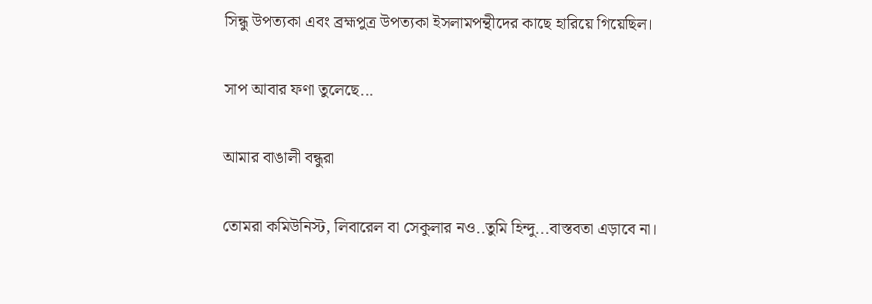সিন্ধু উপত্যকা এবং ব্রহ্মপুত্র উপত্যকা ইসলামপন্থীদের কাছে হারিয়ে গিয়েছিল।

সাপ আবার ফণা তুলেছে...

আমার বাঙালী বন্ধুরা

তোমরা কমিউনিস্ট, লিবারেল বা সেকুলার নও..তুমি হিন্দু...বাস্তবতা এড়াবে না।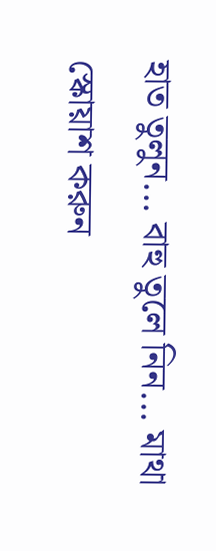হাত তুলুন... বাহু তুলে নিন... মাথা স্কোয়াশ করুন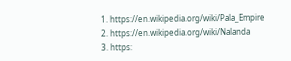1. https://en.wikipedia.org/wiki/Pala_Empire
2. https://en.wikipedia.org/wiki/Nalanda
3. https: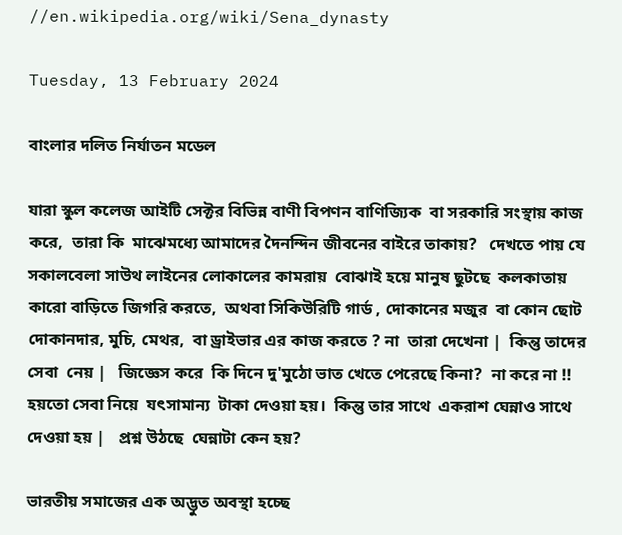//en.wikipedia.org/wiki/Sena_dynasty

Tuesday, 13 February 2024

বাংলার দলিত নির্যাতন মডেল

যারা স্কুল কলেজ আইটি সেক্টর বিভিন্ন বাণী বিপণন বাণিজ্যিক  বা সরকারি সংস্থায় কাজ  করে,  তারা কি  মাঝেমধ্যে আমাদের দৈনন্দিন জীবনের বাইরে তাকায়?   দেখতে পায় যে সকালবেলা সাউথ লাইনের লোকালের কামরায়  বোঝাই হয়ে মানুষ ছুটছে  কলকাতায় কারো বাড়িতে জিগরি করতে,  অথবা সিকিউরিটি গার্ড , দোকানের মজুর  বা কোন ছোট দোকানদার, মুচি, মেথর,  বা ড্রাইভার এর কাজ করতে ? না  তারা দেখেনা |  কিন্তু তাদের  সেবা  নেয় |   জিজ্ঞেস করে  কি দিনে দু'মুঠো ভাত খেতে পেরেছে কিনা?  না করে না !!  হয়তো সেবা নিয়ে  যৎসামান্য  টাকা দেওয়া হয়।  কিন্তু তার সাথে  একরাশ ঘেন্নাও সাথে দেওয়া হয় |   প্রশ্ন উঠছে  ঘেন্নাটা কেন হয়?

ভারতীয় সমাজের এক অদ্ভুত অবস্থা হচ্ছে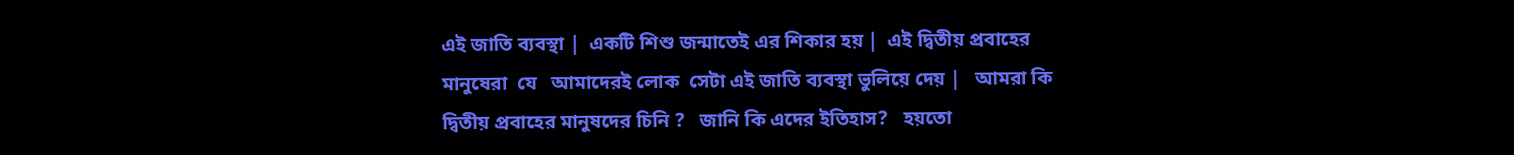এই জাতি ব্যবস্থা |  একটি শিশু জন্মাতেই এর শিকার হয় |  এই দ্বিতীয় প্রবাহের   মানুষেরা  যে   আমাদেরই লোক  সেটা এই জাতি ব্যবস্থা ভুলিয়ে দেয় |   আমরা কি দ্বিতীয় প্রবাহের মানুষদের চিনি ?   জানি কি এদের ইতিহাস?   হয়তো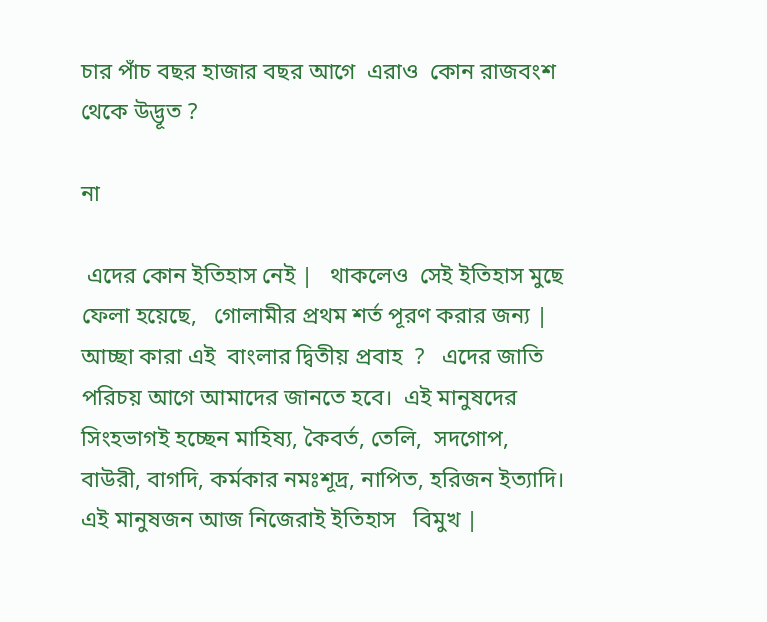চার পাঁচ বছর হাজার বছর আগে  এরাও  কোন রাজবংশ থেকে উদ্ভূত ?

না

 এদের কোন ইতিহাস নেই |   থাকলেও  সেই ইতিহাস মুছে ফেলা হয়েছে,   গোলামীর প্রথম শর্ত পূরণ করার জন্য |  আচ্ছা কারা এই  বাংলার দ্বিতীয় প্রবাহ  ?   এদের জাতি  পরিচয় আগে আমাদের জানতে হবে।  এই মানুষদের সিংহভাগই হচ্ছেন মাহিষ্য, কৈবর্ত, তেলি,  সদগোপ, বাউরী, বাগদি, কর্মকার নমঃশূদ্র, নাপিত, হরিজন ইত্যাদি।   এই মানুষজন আজ নিজেরাই ইতিহাস   বিমুখ |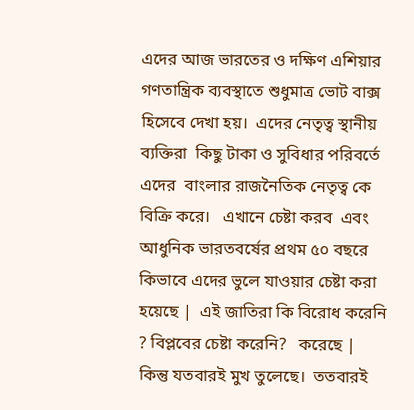এদের আজ ভারতের ও দক্ষিণ এশিয়ার  গণতান্ত্রিক ব্যবস্থাতে শুধুমাত্র ভোট বাক্স হিসেবে দেখা হয়।  এদের নেতৃত্ব স্থানীয়  ব্যক্তিরা  কিছু টাকা ও সুবিধার পরিবর্তে  এদের  বাংলার রাজনৈতিক নেতৃত্ব কে বিক্রি করে।   এখানে চেষ্টা করব  এবং আধুনিক ভারতবর্ষের প্রথম ৫০ বছরে কিভাবে এদের ভুলে যাওয়ার চেষ্টা করা হয়েছে |  এই জাতিরা কি বিরোধ করেনি ? বিপ্লবের চেষ্টা করেনি?   করেছে |   কিন্তু যতবারই মুখ তুলেছে।  ততবারই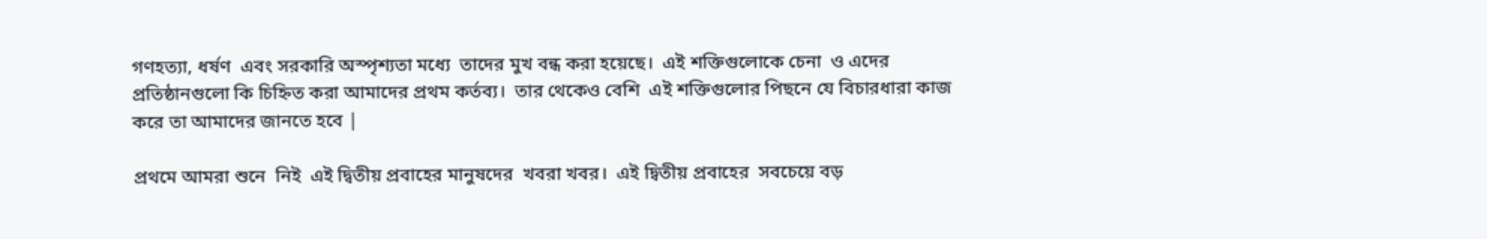গণহত্যা, ধর্ষণ  এবং সরকারি অস্পৃশ্যতা মধ্যে  তাদের মুখ বন্ধ করা হয়েছে।  এই শক্তিগুলোকে চেনা  ও এদের প্রতিষ্ঠানগুলো কি চিহ্নিত করা আমাদের প্রথম কর্তব্য।  তার থেকেও বেশি  এই শক্তিগুলোর পিছনে যে বিচারধারা কাজ করে তা আমাদের জানতে হবে |

প্রথমে আমরা শুনে  নিই  এই দ্বিতীয় প্রবাহের মানুষদের  খবরা খবর।  এই দ্বিতীয় প্রবাহের  সবচেয়ে বড়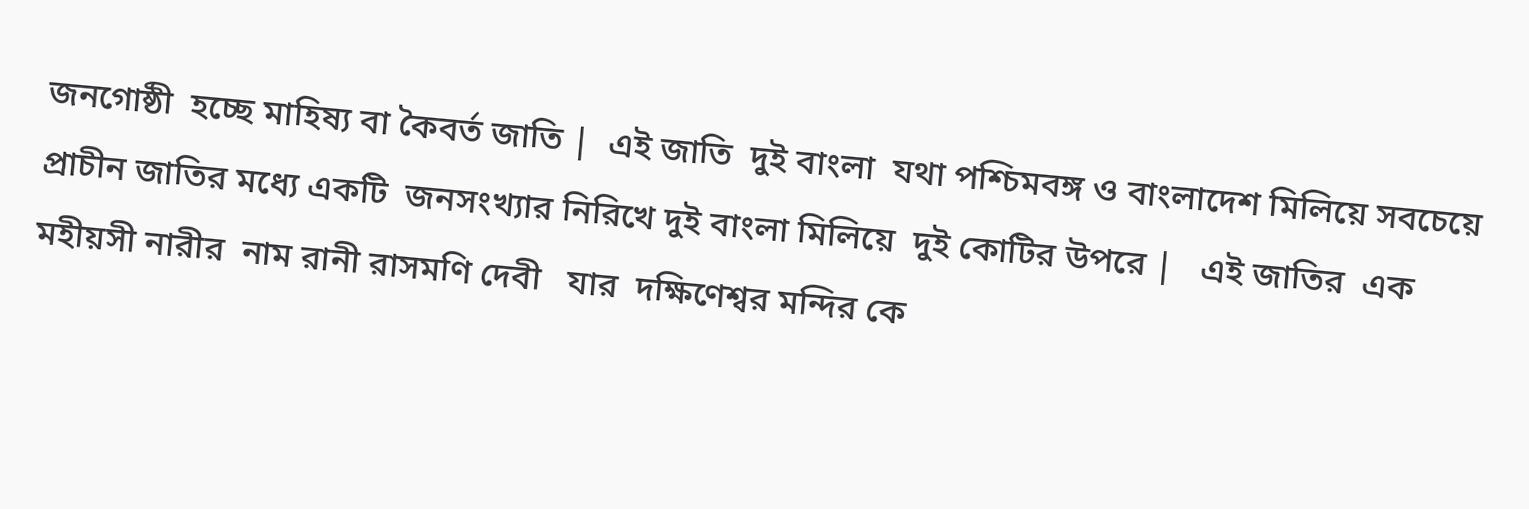জনগোষ্ঠী  হচ্ছে মাহিষ্য বা কৈবর্ত জাতি |  এই জাতি  দুই বাংলা  যথা পশ্চিমবঙ্গ ও বাংলাদেশ মিলিয়ে সবচেয়ে প্রাচীন জাতির মধ্যে একটি  জনসংখ্যার নিরিখে দুই বাংলা মিলিয়ে  দুই কোটির উপরে |   এই জাতির  এক মহীয়সী নারীর  নাম রানী রাসমণি দেবী   যার  দক্ষিণেশ্বর মন্দির কে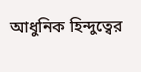আধুনিক হিন্দুত্বের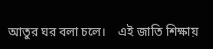আতুর ঘর বলা চলে।    এই জাতি শিক্ষায়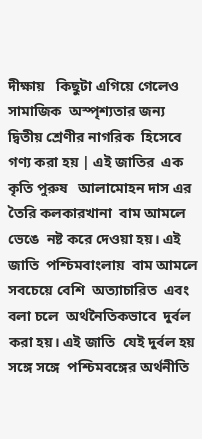দীক্ষায়   কিছুটা এগিয়ে গেলেও  সামাজিক  অস্পৃশ্যতার জন্য    দ্বিতীয় শ্রেণীর নাগরিক  হিসেবে গণ্য করা হয় | এই জাতির  এক  কৃতি পুরুষ   আলামোহন দাস এর  তৈরি কলকারখানা  বাম আমলে  ভেঙে  নষ্ট করে দেওয়া হয়। এই জাতি  পশ্চিমবাংলায়  বাম আমলে  সবচেয়ে বেশি  অত্যাচারিত  এবং বলা চলে  অর্থনৈতিকভাবে  দুর্বল  করা হয়। এই জাতি  যেই দুর্বল হয়  সঙ্গে সঙ্গে  পশ্চিমবঙ্গের অর্থনীতি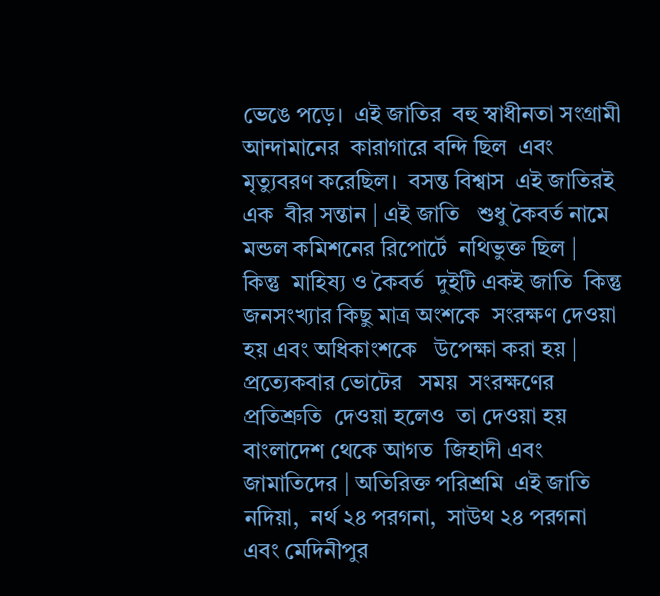ভেঙে পড়ে।  এই জাতির  বহু স্বাধীনতা সংগ্রামী  আন্দামানের  কারাগারে বন্দি ছিল  এবং মৃত্যুবরণ করেছিল।  বসন্ত বিশ্বাস  এই জাতিরই  এক  বীর সন্তান | এই জাতি   শুধু কৈবর্ত নামে  মন্ডল কমিশনের রিপোর্টে  নথিভুক্ত ছিল |   কিন্তু  মাহিষ্য ও কৈবর্ত  দুইটি একই জাতি  কিন্তু জনসংখ্যার কিছু মাত্র অংশকে  সংরক্ষণ দেওয়া হয় এবং অধিকাংশকে   উপেক্ষা করা হয় | প্রত্যেকবার ভোটের   সময়  সংরক্ষণের প্রতিশ্রুতি  দেওয়া হলেও  তা দেওয়া হয়  বাংলাদেশ থেকে আগত  জিহাদী এবং জামাতিদের | অতিরিক্ত পরিশ্রমি  এই জাতি  নদিয়া,  নর্থ ২৪ পরগনা,  সাউথ ২৪ পরগনা  এবং মেদিনীপুর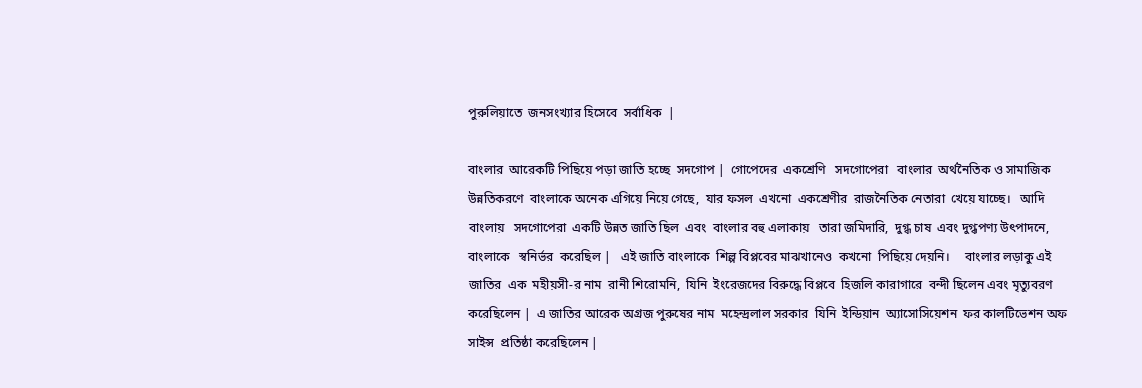পুরুলিয়াতে  জনসংখ্যার হিসেবে  সর্বাধিক  |

বাংলার  আরেকটি পিছিয়ে পড়া জাতি হচ্ছে  সদগোপ |  গোপেদের  একশ্রেণি   সদগোপেরা   বাংলার  অর্থনৈতিক ও সামাজিক উন্নতিকরণে  বাংলাকে অনেক এগিয়ে নিয়ে গেছে,  যার ফসল  এখনো  একশ্রেণীর  রাজনৈতিক নেতারা  খেয়ে যাচ্ছে।   আদি বাংলায়   সদগোপেরা  একটি উন্নত জাতি ছিল  এবং  বাংলার বহু এলাকায়   তারা জমিদারি,  দুগ্ধ চাষ  এবং দুগ্ধপণ্য উৎপাদনে,  বাংলাকে   স্বনির্ভর  করেছিল |   এই জাতি বাংলাকে  শিল্প বিপ্লবের মাঝখানেও  কখনো  পিছিয়ে দেয়নি।     বাংলার লড়াকু এই জাতির  এক  মহীয়সী-র নাম  রানী শিরোমনি,  যিনি  ইংরেজদের বিরুদ্ধে বিপ্লবে  হিজলি কারাগারে  বন্দী ছিলেন এবং মৃত্যুবরণ করেছিলেন |  এ জাতির আরেক অগ্রজ পুরুষের নাম  মহেন্দ্রলাল সরকার  যিনি  ইন্ডিয়ান  অ্যাসোসিয়েশন  ফর কালটিভেশন অফ সাইন্স  প্রতিষ্ঠা করেছিলেন |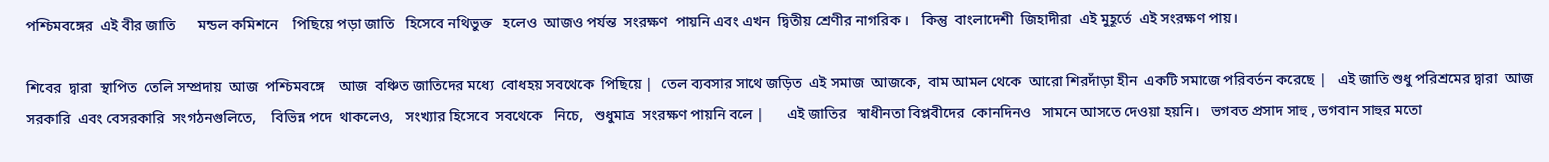পশ্চিমবঙ্গের  এই বীর জাতি      মন্ডল কমিশনে    পিছিয়ে পড়া জাতি   হিসেবে নথিভুক্ত   হলেও  আজও পর্যন্ত  সংরক্ষণ  পায়নি এবং এখন  দ্বিতীয় শ্রেণীর নাগরিক ।   কিন্তু  বাংলাদেশী  জিহাদীরা  এই মুহূর্তে  এই সংরক্ষণ পায়।

শিবের  দ্বারা  স্থাপিত  তেলি সম্প্রদায়  আজ  পশ্চিমবঙ্গে    আজ  বঞ্চিত জাতিদের মধ্যে  বোধহয় সবথেকে  পিছিয়ে |  তেল ব্যবসার সাথে জড়িত  এই সমাজ  আজকে,  বাম আমল থেকে  আরো শিরদাঁড়া হীন  একটি সমাজে পরিবর্তন করেছে |   এই জাতি শুধু পরিশ্রমের দ্বারা  আজ  সরকারি  এবং বেসরকারি  সংগঠনগুলিতে,    বিভিন্ন পদে  থাকলেও,   সংখ্যার হিসেবে  সবথেকে   নিচে,   শুধুমাত্র  সংরক্ষণ পায়নি বলে |      এই জাতির   স্বাধীনতা বিপ্লবীদের  কোনদিনও   সামনে আসতে দেওয়া হয়নি।   ভগবত প্রসাদ সাহু , ভগবান সাহুর মতো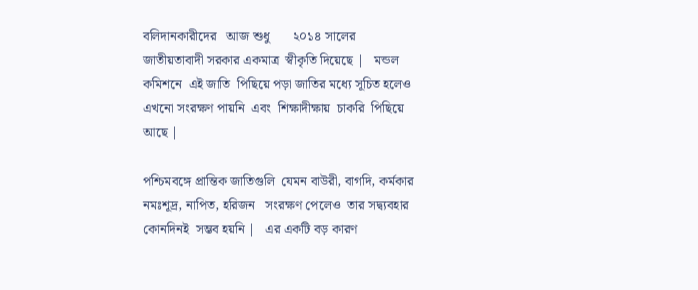বলিদানকারীদের   আজ শুধু       ২০১৪ সালের   জাতীয়তাবাদী সরকার একমাত্র  স্বীকৃতি দিয়েছে |   মন্ডল কমিশনে  এই জাতি  পিছিয়ে পড়া জাতির মধ্যে সূচিত হলেও  এখনো সংরক্ষণ পায়নি  এবং  শিক্ষাদীক্ষায়  চাকরি  পিছিয়ে আছে |

পশ্চিমবঙ্গে প্রান্তিক জাতিগুলি  যেমন বাউরী, বাগদি, কর্মকার নমঃশূদ্র, নাপিত, হরিজন   সংরক্ষণ পেলেও  তার সদ্ব্যবহার  কোনদিনই  সম্ভব হয়নি |   এর একটি বড় কারণ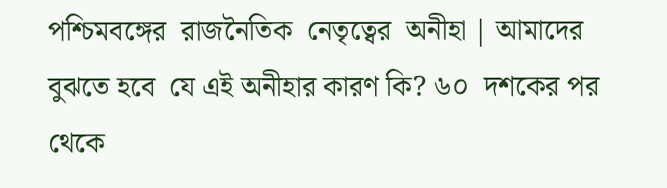পশ্চিমবঙ্গের  রাজনৈতিক  নেতৃত্বের  অনীহা | আমাদের বুঝতে হবে  যে এই অনীহার কারণ কি? ৬০  দশকের পর থেকে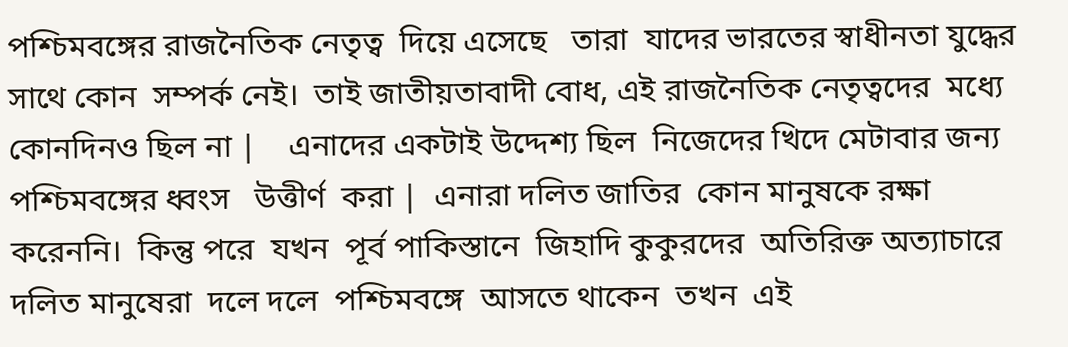পশ্চিমবঙ্গের রাজনৈতিক নেতৃত্ব  দিয়ে এসেছে   তারা  যাদের ভারতের স্বাধীনতা যুদ্ধের সাথে কোন  সম্পর্ক নেই।  তাই জাতীয়তাবাদী বোধ, এই রাজনৈতিক নেতৃত্বদের  মধ্যে কোনদিনও ছিল না |    এনাদের একটাই উদ্দেশ্য ছিল  নিজেদের খিদে মেটাবার জন্য  পশ্চিমবঙ্গের ধ্বংস   উত্তীর্ণ  করা |  এনারা দলিত জাতির  কোন মানুষকে রক্ষা করেননি।  কিন্তু পরে  যখন  পূর্ব পাকিস্তানে  জিহাদি কুকুরদের  অতিরিক্ত অত্যাচারে  দলিত মানুষেরা  দলে দলে  পশ্চিমবঙ্গে  আসতে থাকেন  তখন  এই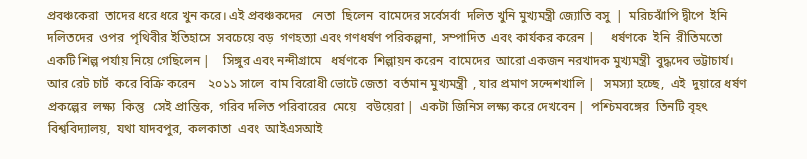প্রবঞ্চকেরা  তাদের ধরে ধরে খুন করে। এই প্রবঞ্চকদের   নেতা  ছিলেন  বামেদের সর্বেসর্বা  দলিত খুনি মুখ্যমন্ত্রী জ্যোতি বসু  |  মরিচঝাঁপি দ্বীপে  ইনি  দলিতদের  ওপর  পৃথিবীর ইতিহাসে  সবচেয়ে বড়  গণহত্যা এবং গণধর্ষণ পরিকল্পনা,  সম্পাদিত  এবং কার্যকর করেন |     ধর্ষণকে  ইনি  রীতিমতো    একটি শিল্প পর্যায় নিয়ে গেছিলেন |    সিঙ্গুর এবং নন্দীগ্রামে   ধর্ষণকে  শিল্পায়ন করেন  বামেদের  আরো একজন নরখাদক মুখ্যমন্ত্রী  বুদ্ধদেব ভট্টাচার্য।  আর রেট চার্ট  করে বিক্রি করেন    ২০১১ সালে  বাম বিরোধী ভোটে জেতা  বর্তমান মুখ্যমন্ত্রী  , যার প্রমাণ সন্দেশখালি |   সমস্যা হচ্ছে,  এই  দুয়ারে ধর্ষণ প্রকল্পের  লক্ষ্য  কিন্তু   সেই প্রান্তিক,  গরিব দলিত পরিবারের  মেয়ে   বউয়েরা |  একটা জিনিস লক্ষ্য করে দেখবেন |  পশ্চিমবঙ্গের  তিনটি বৃহৎ  বিশ্ববিদ্যালয়,  যথা যাদবপুর,  কলকাতা  এবং  আইএসআই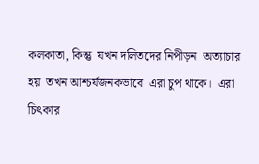কলকাতা, কিন্তু  যখন দলিতদের নিপীড়ন  অত্যাচার  হয়  তখন আশ্চর্যজনকভাবে  এরা চুপ থাকে।  এরা চিৎকার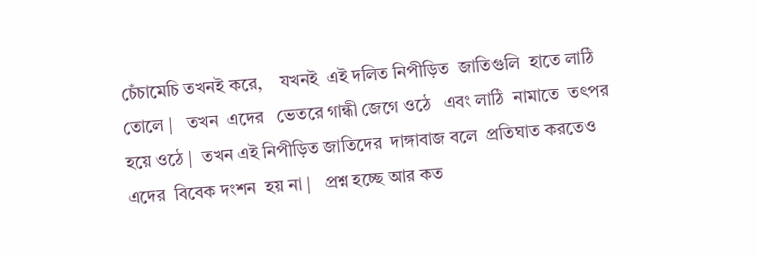চেঁচামেচি তখনই করে,    যখনই  এই দলিত নিপীড়িত  জাতিগুলি  হাতে লাঠি তোলে |   তখন  এদের   ভেতরে গান্ধী জেগে ওঠে   এবং লাঠি  নামাতে  তৎপর হয়ে ওঠে |  তখন এই নিপীড়িত জাতিদের  দাঙ্গাবাজ বলে  প্রতিঘাত করতেও  এদের  বিবেক দংশন  হয় না |   প্রশ্ন হচ্ছে আর কত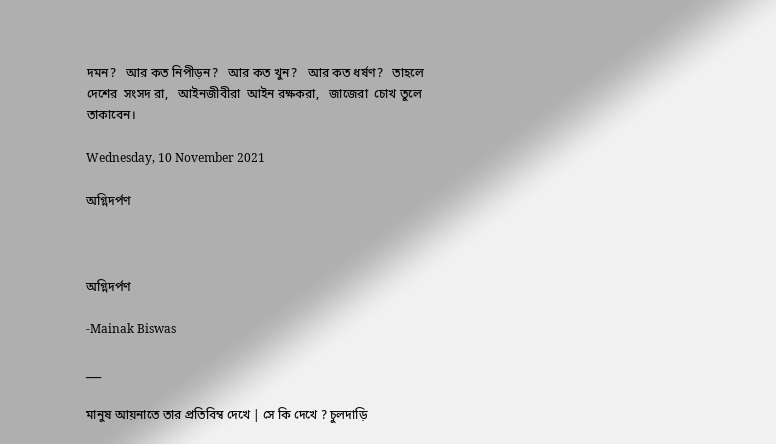দমন?   আর কত নিপীড়ন?   আর কত খুন?   আর কত ধর্ষণ?   তাহলে দেশের  সংসদ রা,   আইনজীবীরা  আইন রক্ষকরা,   জাজেরা  চোখ তুলে তাকাবেন।

Wednesday, 10 November 2021

অগ্নিদর্পণ



অগ্নিদর্পণ

-Mainak Biswas

___

মানুষ আয়নাতে তার প্রতিবিম্ব দেখে | সে কি দেখে ? চুলদাড়ি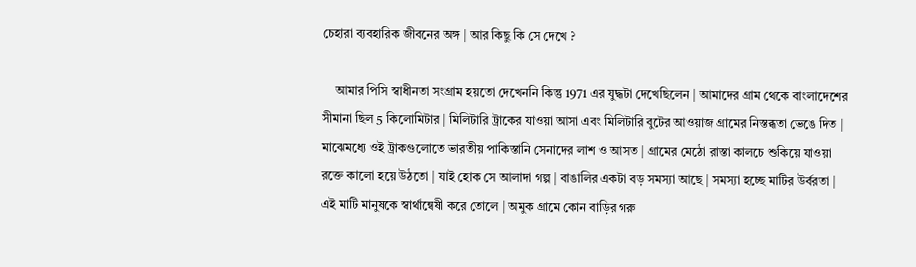চেহারা ব্যবহারিক জীবনের অঙ্গ | আর কিছু কি সে দেখে ?

    আমার পিসি স্বাধীনতা সংগ্রাম হয়তো দেখেননি কিন্তু 1971 এর যুদ্ধটা দেখেছিলেন | আমাদের গ্রাম থেকে বাংলাদেশের সীমানা ছিল 5 কিলোমিটার | মিলিটারি ট্রাকের যাওয়া আসা এবং মিলিটারি বুটের আওয়াজ গ্রামের নিস্তব্ধতা ভেঙে দিত | মাঝেমধ্যে ওই ট্রাকগুলোতে ভারতীয় পাকিস্তানি সেনাদের লাশ ও আসত | গ্রামের মেঠো রাস্তা কালচে শুকিয়ে যাওয়া রক্তে কালো হয়ে উঠতো | যাই হোক সে আলাদা গল্প | বাঙালির একটা বড় সমস্যা আছে | সমস্যা হচ্ছে মাটির উর্বরতা | এই মাটি মানুষকে স্বার্থান্বেষী করে তোলে | অমুক গ্রামে কোন বাড়ির গরু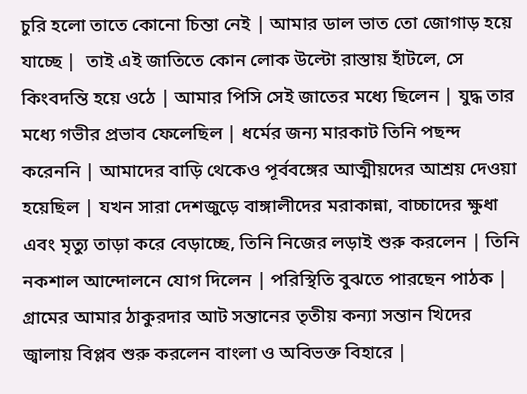চুরি হলো তাতে কোনো চিন্তা নেই | আমার ডাল ভাত তো জোগাড় হয়ে যাচ্ছে |  তাই এই জাতিতে কোন লোক উল্টো রাস্তায় হাঁটলে, সে কিংবদন্তি হয়ে ওঠে | আমার পিসি সেই জাতের মধ্যে ছিলেন | যুদ্ধ তার মধ্যে গভীর প্রভাব ফেলেছিল | ধর্মের জন্য মারকাট তিনি পছন্দ করেননি | আমাদের বাড়ি থেকেও পূর্ববঙ্গের আত্মীয়দের আশ্রয় দেওয়া হয়েছিল | যখন সারা দেশজুড়ে বাঙ্গালীদের মরাকান্না, বাচ্চাদের ক্ষুধা এবং মৃত্যু তাড়া করে বেড়াচ্ছে, তিনি নিজের লড়াই শুরু করলেন | তিনি নকশাল আন্দোলনে যোগ দিলেন | পরিস্থিতি বুঝতে পারছেন পাঠক | গ্রামের আমার ঠাকুরদার আট সন্তানের তৃতীয় কন্যা সন্তান খিদের জ্বালায় বিপ্লব শুরু করলেন বাংলা ও অবিভক্ত বিহারে |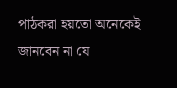পাঠকরা হয়তো অনেকেই জানবেন না যে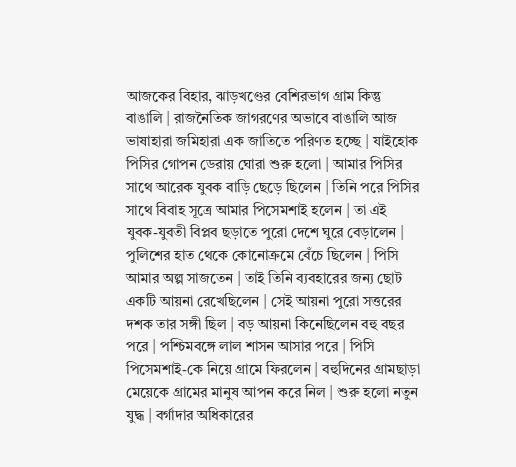আজকের বিহার, ঝাড়খণ্ডের বেশিরভাগ গ্রাম কিন্তু বাঙালি | রাজনৈতিক জাগরণের অভাবে বাঙালি আজ ভাষাহারা জমিহারা এক জাতিতে পরিণত হচ্ছে | যাইহোক পিসির গোপন ডেরায় ঘোরা শুরু হলো | আমার পিসির সাথে আরেক যুবক বাড়ি ছেড়ে ছিলেন | তিনি পরে পিসির সাথে বিবাহ সূত্রে আমার পিসেমশাই হলেন | তা এই যুবক-যুবতী বিপ্লব ছড়াতে পুরো দেশে ঘুরে বেড়ালেন | পুলিশের হাত থেকে কোনোক্রমে বেঁচে ছিলেন | পিসি আমার অল্প সাজতেন | তাই তিনি ব্যবহারের জন্য ছোট একটি আয়না রেখেছিলেন | সেই আয়না পুরো সত্তরের দশক তার সঙ্গী ছিল | বড় আয়না কিনেছিলেন বহু বছর পরে | পশ্চিমবঙ্গে লাল শাসন আসার পরে | পিসি পিসেমশাই-কে নিয়ে গ্রামে ফিরলেন | বহুদিনের গ্রামছাড়া মেয়েকে গ্রামের মানুষ আপন করে নিল | শুরু হলো নতুন যুদ্ধ | বর্গাদার অধিকারের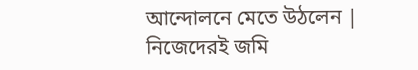আন্দোলনে মেতে উঠলেন | নিজেদেরই জমি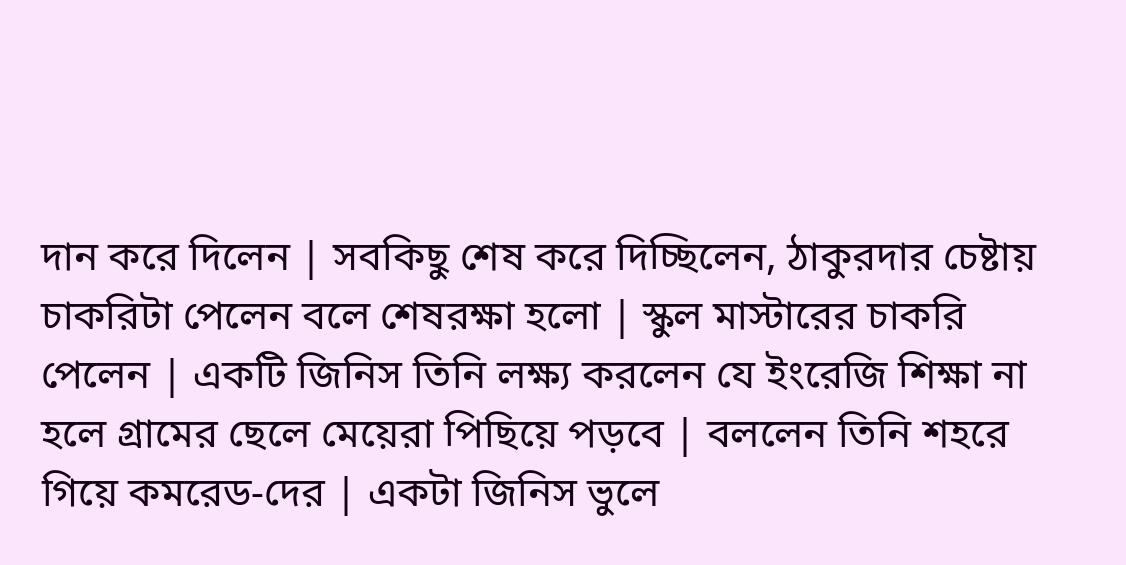দান করে দিলেন | সবকিছু শেষ করে দিচ্ছিলেন, ঠাকুরদার চেষ্টায় চাকরিটা পেলেন বলে শেষরক্ষা হলো | স্কুল মাস্টারের চাকরি পেলেন | একটি জিনিস তিনি লক্ষ্য করলেন যে ইংরেজি শিক্ষা না হলে গ্রামের ছেলে মেয়েরা পিছিয়ে পড়বে | বললেন তিনি শহরে গিয়ে কমরেড-দের | একটা জিনিস ভুলে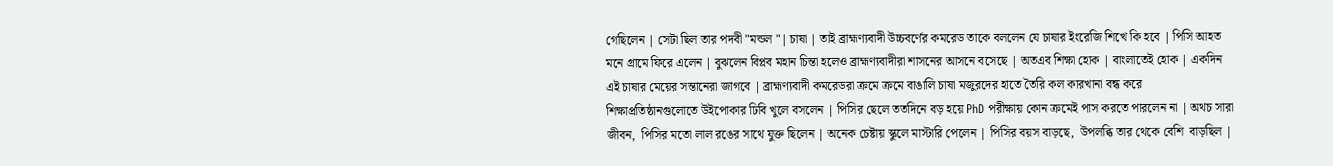গেছিলেন | সেটা ছিল তার পদবী "মন্ডল "| চাষা | তাই ব্রাহ্মণ্যবাদী উচ্চবর্ণের কমরেড তাকে বললেন যে চাষার ইংরেজি শিখে কি হবে | পিসি আহত মনে গ্রামে ফিরে এলেন | বুঝলেন বিপ্লব মহান চিন্তা হলেও ব্রাহ্মণ্যবাদীরা শাসনের আসনে বসেছে | অতএব শিক্ষা হোক | বাংলাতেই হোক | একদিন এই চাষার মেয়ের সন্তানেরা জাগবে | ব্রাহ্মণ্যবাদী কমরেডরা ক্রমে ক্রমে বাঙালি চাষা মজুরদের হাতে তৈরি কল কারখানা বন্ধ করে শিক্ষাপ্রতিষ্ঠানগুলোতে উইপোকার ঢিবি খুলে বসলেন | পিসির ছেলে ততদিনে বড় হয়ে PhD পরীক্ষায় কোন ক্রমেই পাস করতে পারলেন না | অথচ সারা জীবন,  পিসির মতো লাল রঙের সাথে যুক্ত ছিলেন | অনেক চেষ্টায় স্কুলে মাস্টারি পেলেন | পিসির বয়স বাড়ছে,  উপলব্ধি তার থেকে বেশি  বাড়ছিল |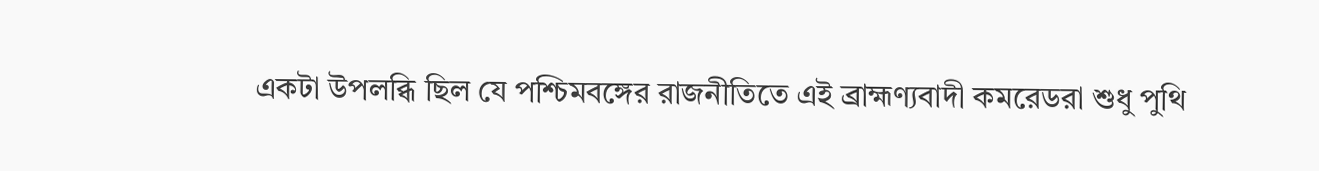একটা উপলব্ধি ছিল যে পশ্চিমবঙ্গের রাজনীতিতে এই ব্রাহ্মণ্যবাদী কমরেডরা শুধু পুথি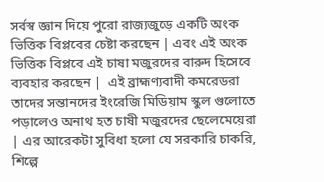সর্বস্ব জ্ঞান দিয়ে পুরো রাজ্যজুড়ে একটি অংক ভিত্তিক বিপ্লবের চেষ্টা করছেন | এবং এই অংক ভিত্তিক বিপ্লবে এই চাষা মজুরদের বারুদ হিসেবে ব্যবহার করছেন |  এই ব্রাহ্মণ্যবাদী কমরেডরা তাদের সন্তানদের ইংরেজি মিডিয়াম স্কুল গুলোতে পড়ালেও অনাথ হত চাষী মজুরদের ছেলেমেয়েরা | এর আরেকটা সুবিধা হলো যে সরকারি চাকরি, শিল্পে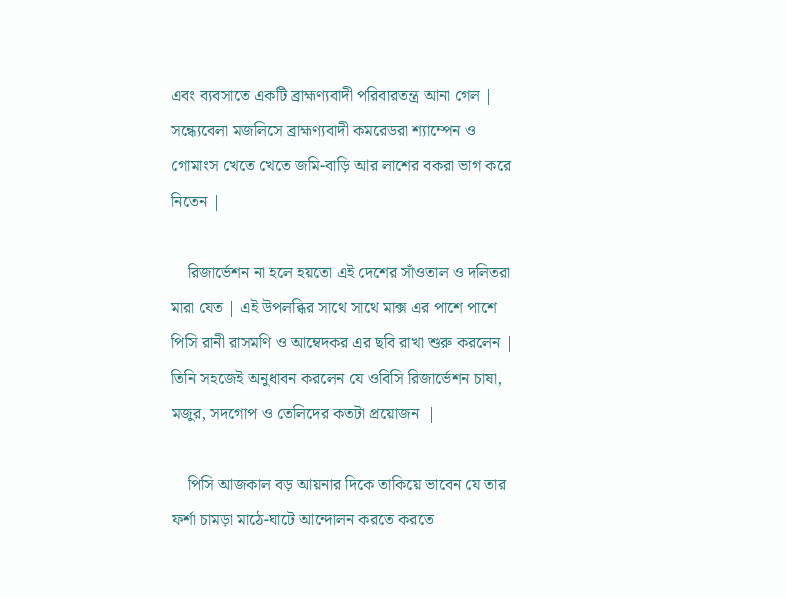এবং ব্যবসাতে একটি ব্রাহ্মণ্যবাদী পরিবারতন্ত্র আনা গেল | সন্ধ্যেবেলা মজলিসে ব্রাহ্মণ্যবাদী কমরেডরা শ্যাম্পেন ও গোমাংস খেতে খেতে জমি-বাড়ি আর লাশের বকরা ভাগ করে নিতেন |

    রিজার্ভেশন না হলে হয়তো এই দেশের সাঁওতাল ও দলিতরা মারা যেত | এই উপলব্ধির সাথে সাথে মাক্স এর পাশে পাশে পিসি রানী রাসমণি ও আম্বেদকর এর ছবি রাখা শুরু করলেন | তিনি সহজেই অনুধাবন করলেন যে ওবিসি রিজার্ভেশন চাষা, মজুর, সদগোপ ও তেলিদের কতটা প্রয়োজন  |

    পিসি আজকাল বড় আয়নার দিকে তাকিয়ে ভাবেন যে তার ফর্শা চামড়া মাঠে-ঘাটে আন্দোলন করতে করতে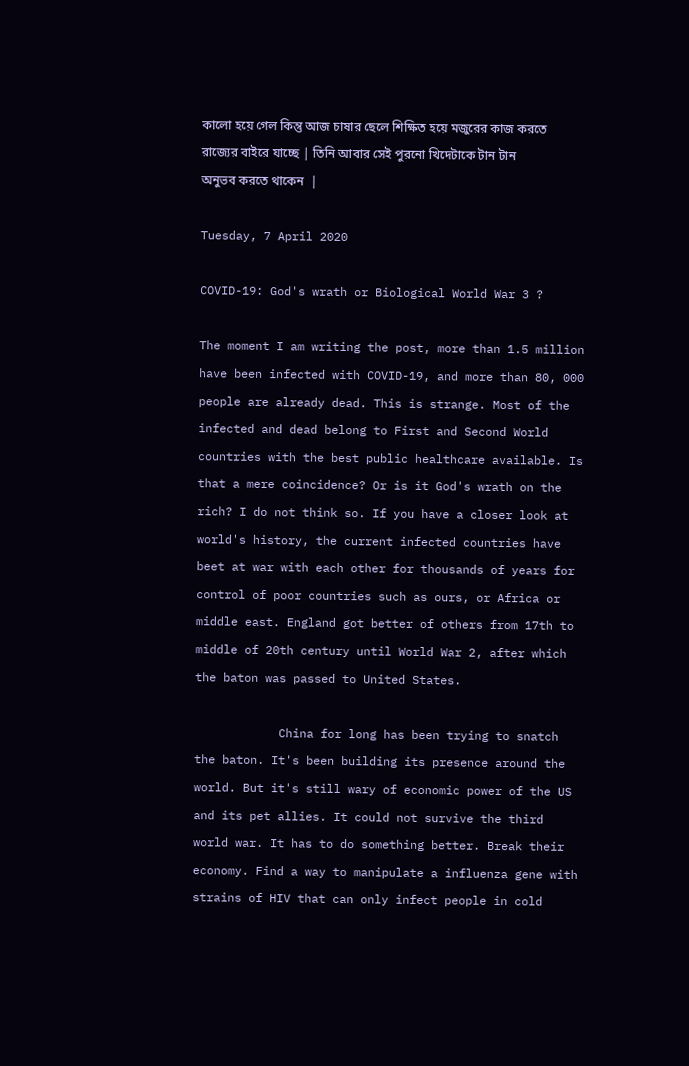কালো হয়ে গেল কিন্তু আজ চাষার ছেলে শিক্ষিত হয়ে মজুরের কাজ করতে রাজ্যের বাইরে যাচ্ছে | তিনি আবার সেই পুরনো খিদেটাকে টান টান অনুভব করতে থাকেন  |

Tuesday, 7 April 2020

COVID-19: God's wrath or Biological World War 3 ?

The moment I am writing the post, more than 1.5 million have been infected with COVID-19, and more than 80, 000 people are already dead. This is strange. Most of the infected and dead belong to First and Second World countries with the best public healthcare available. Is that a mere coincidence? Or is it God's wrath on the rich? I do not think so. If you have a closer look at world's history, the current infected countries have beet at war with each other for thousands of years for control of poor countries such as ours, or Africa or middle east. England got better of others from 17th to middle of 20th century until World War 2, after which the baton was passed to United States.

            China for long has been trying to snatch the baton. It's been building its presence around the world. But it's still wary of economic power of the US and its pet allies. It could not survive the third world war. It has to do something better. Break their economy. Find a way to manipulate a influenza gene with strains of HIV that can only infect people in cold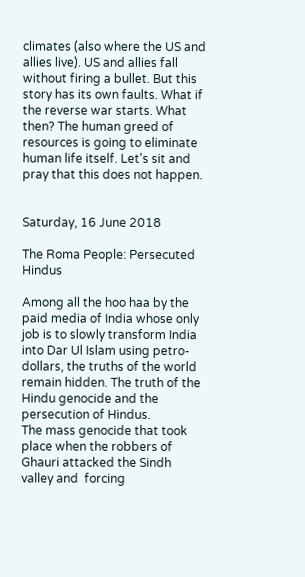climates (also where the US and allies live). US and allies fall without firing a bullet. But this story has its own faults. What if the reverse war starts. What then? The human greed of resources is going to eliminate human life itself. Let's sit and pray that this does not happen.


Saturday, 16 June 2018

The Roma People: Persecuted Hindus

Among all the hoo haa by the paid media of India whose only job is to slowly transform India into Dar Ul Islam using petro-dollars, the truths of the world remain hidden. The truth of the Hindu genocide and the persecution of Hindus.
The mass genocide that took place when the robbers of Ghauri attacked the Sindh valley and  forcing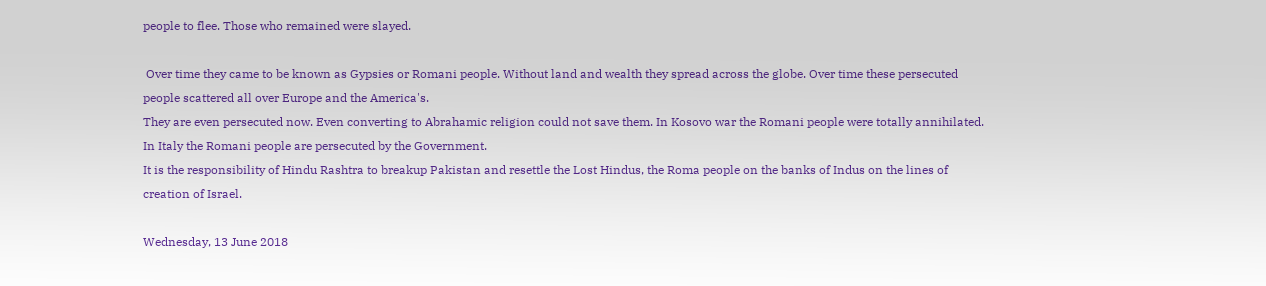people to flee. Those who remained were slayed.

 Over time they came to be known as Gypsies or Romani people. Without land and wealth they spread across the globe. Over time these persecuted people scattered all over Europe and the America's.
They are even persecuted now. Even converting to Abrahamic religion could not save them. In Kosovo war the Romani people were totally annihilated. In Italy the Romani people are persecuted by the Government.
It is the responsibility of Hindu Rashtra to breakup Pakistan and resettle the Lost Hindus, the Roma people on the banks of Indus on the lines of creation of Israel.

Wednesday, 13 June 2018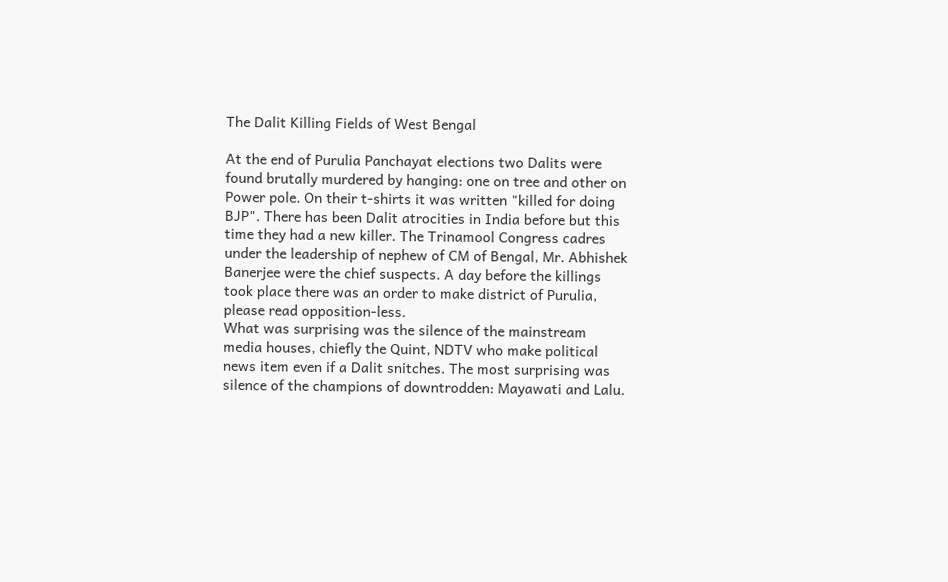The Dalit Killing Fields of West Bengal

At the end of Purulia Panchayat elections two Dalits were found brutally murdered by hanging: one on tree and other on Power pole. On their t-shirts it was written "killed for doing BJP". There has been Dalit atrocities in India before but this time they had a new killer. The Trinamool Congress cadres under the leadership of nephew of CM of Bengal, Mr. Abhishek Banerjee were the chief suspects. A day before the killings took place there was an order to make district of Purulia, please read opposition-less.
What was surprising was the silence of the mainstream media houses, chiefly the Quint, NDTV who make political news item even if a Dalit snitches. The most surprising was silence of the champions of downtrodden: Mayawati and Lalu.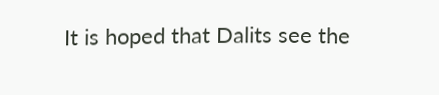It is hoped that Dalits see the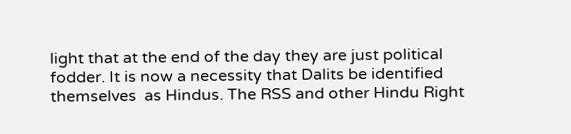light that at the end of the day they are just political fodder. It is now a necessity that Dalits be identified themselves  as Hindus. The RSS and other Hindu Right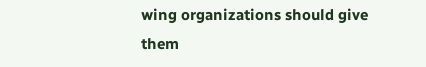wing organizations should give them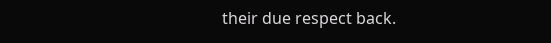their due respect back.